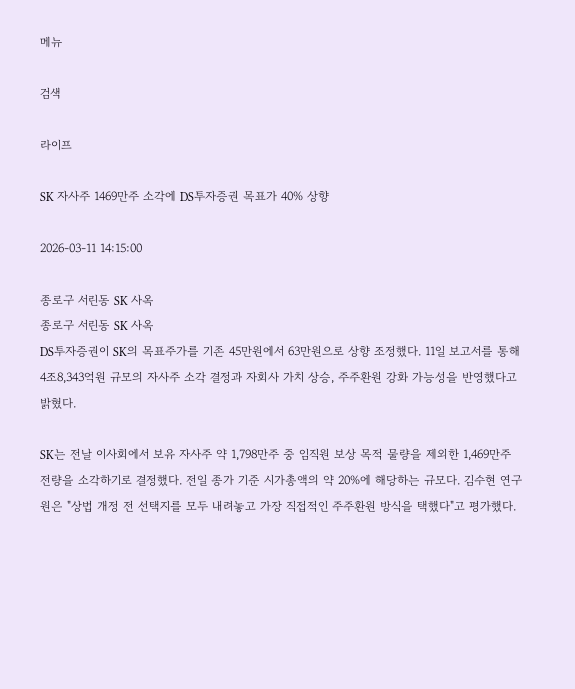메뉴

검색

라이프

SK 자사주 1469만주 소각에 DS투자증권 목표가 40% 상향

2026-03-11 14:15:00

종로구 서린동 SK 사옥
종로구 서린동 SK 사옥
DS투자증권이 SK의 목표주가를 기존 45만원에서 63만원으로 상향 조정했다. 11일 보고서를 통해 4조8,343억원 규모의 자사주 소각 결정과 자회사 가치 상승, 주주환원 강화 가능성을 반영했다고 밝혔다.

SK는 전날 이사회에서 보유 자사주 약 1,798만주 중 임직원 보상 목적 물량을 제외한 1,469만주 전량을 소각하기로 결정했다. 전일 종가 기준 시가총액의 약 20%에 해당하는 규모다. 김수현 연구원은 "상법 개정 전 선택지를 모두 내려놓고 가장 직접적인 주주환원 방식을 택했다"고 평가했다.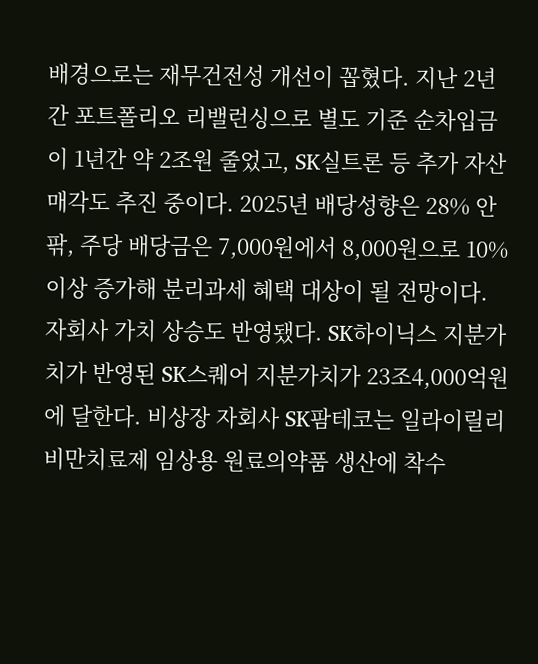배경으로는 재무건전성 개선이 꼽혔다. 지난 2년간 포트폴리오 리밸런싱으로 별도 기준 순차입금이 1년간 약 2조원 줄었고, SK실트론 등 추가 자산 매각도 추진 중이다. 2025년 배당성향은 28% 안팎, 주당 배당금은 7,000원에서 8,000원으로 10% 이상 증가해 분리과세 혜택 대상이 될 전망이다.
자회사 가치 상승도 반영됐다. SK하이닉스 지분가치가 반영된 SK스퀘어 지분가치가 23조4,000억원에 달한다. 비상장 자회사 SK팜테코는 일라이릴리 비만치료제 임상용 원료의약품 생산에 착수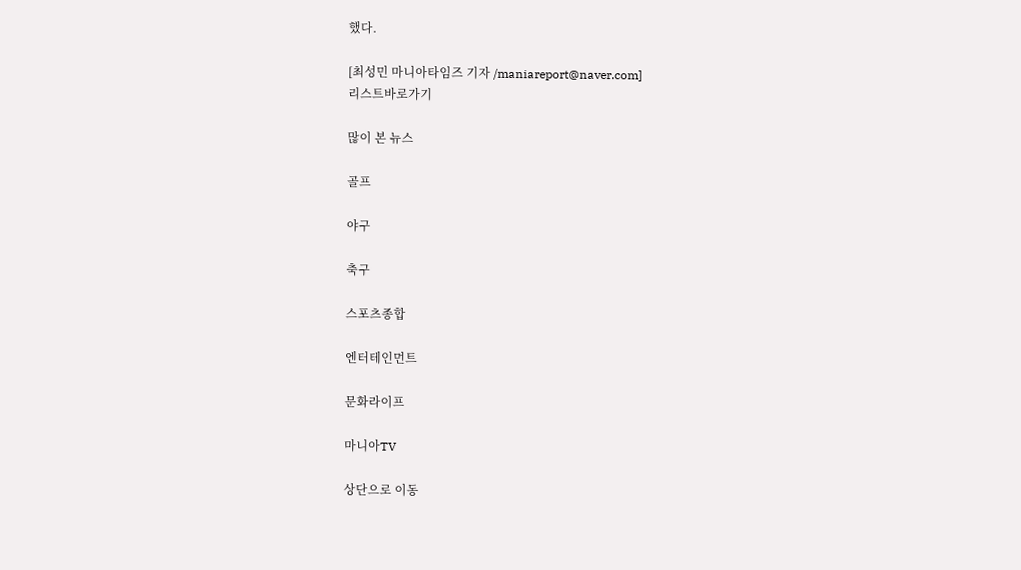했다.

[최성민 마니아타임즈 기자 /maniareport@naver.com]
리스트바로가기

많이 본 뉴스

골프

야구

축구

스포츠종합

엔터테인먼트

문화라이프

마니아TV

상단으로 이동